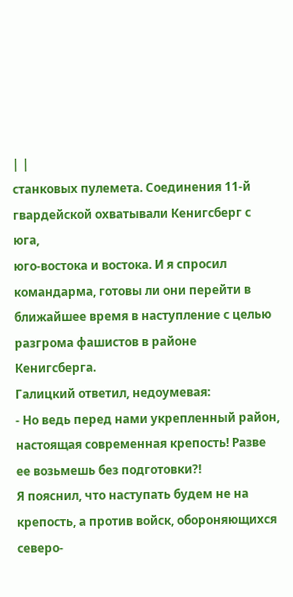| |
станковых пулемета. Соединения 11-й гвардейской охватывали Кенигсберг с юга,
юго-востока и востока. И я спросил командарма, готовы ли они перейти в
ближайшее время в наступление с целью разгрома фашистов в районе Кенигсберга.
Галицкий ответил, недоумевая:
- Но ведь перед нами укрепленный район, настоящая современная крепость! Разве
ее возьмешь без подготовки?!
Я пояснил, что наступать будем не на крепость, а против войск, обороняющихся
северо-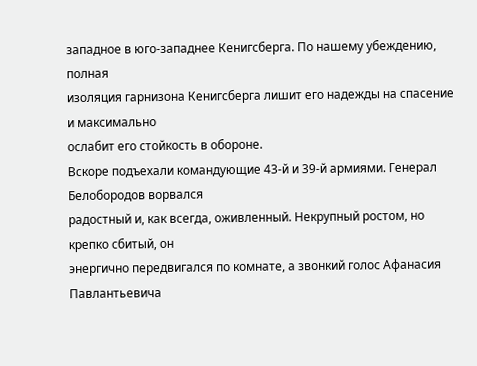западное в юго-западнее Кенигсберга. По нашему убеждению, полная
изоляция гарнизона Кенигсберга лишит его надежды на спасение и максимально
ослабит его стойкость в обороне.
Вскоре подъехали командующие 43-й и 39-й армиями. Генерал Белобородов ворвался
радостный и, как всегда, оживленный. Некрупный ростом, но крепко сбитый, он
энергично передвигался по комнате, а звонкий голос Афанасия Павлантьевича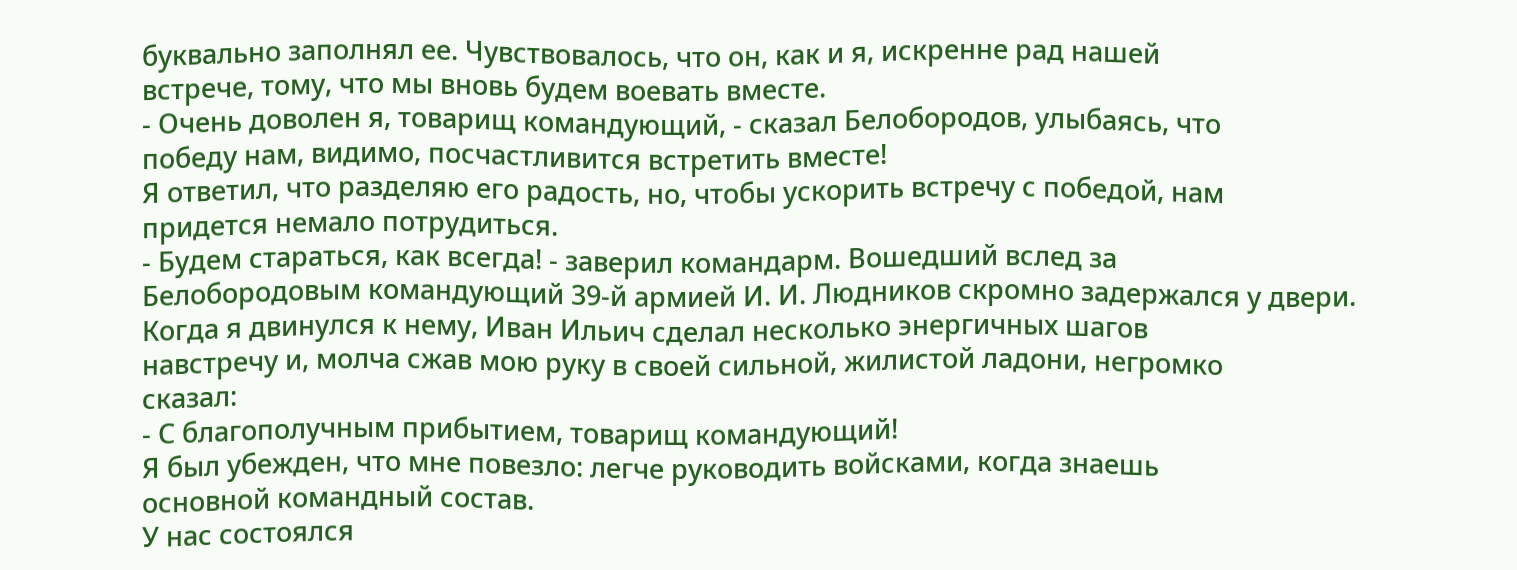буквально заполнял ее. Чувствовалось, что он, как и я, искренне рад нашей
встрече, тому, что мы вновь будем воевать вместе.
- Очень доволен я, товарищ командующий, - сказал Белобородов, улыбаясь, что
победу нам, видимо, посчастливится встретить вместе!
Я ответил, что разделяю его радость, но, чтобы ускорить встречу с победой, нам
придется немало потрудиться.
- Будем стараться, как всегда! - заверил командарм. Вошедший вслед за
Белобородовым командующий 39-й армией И. И. Людников скромно задержался у двери.
Когда я двинулся к нему, Иван Ильич сделал несколько энергичных шагов
навстречу и, молча сжав мою руку в своей сильной, жилистой ладони, негромко
сказал:
- С благополучным прибытием, товарищ командующий!
Я был убежден, что мне повезло: легче руководить войсками, когда знаешь
основной командный состав.
У нас состоялся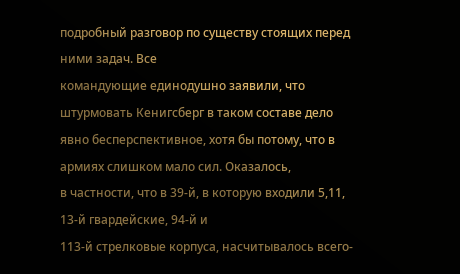подробный разговор по существу стоящих перед ними задач. Все
командующие единодушно заявили, что штурмовать Кенигсберг в таком составе дело
явно бесперспективное, хотя бы потому, что в армиях слишком мало сил. Оказалось,
в частности, что в 39-й, в которую входили 5,11, 13-й гвардейские, 94-й и
113-й стрелковые корпуса, насчитывалось всего-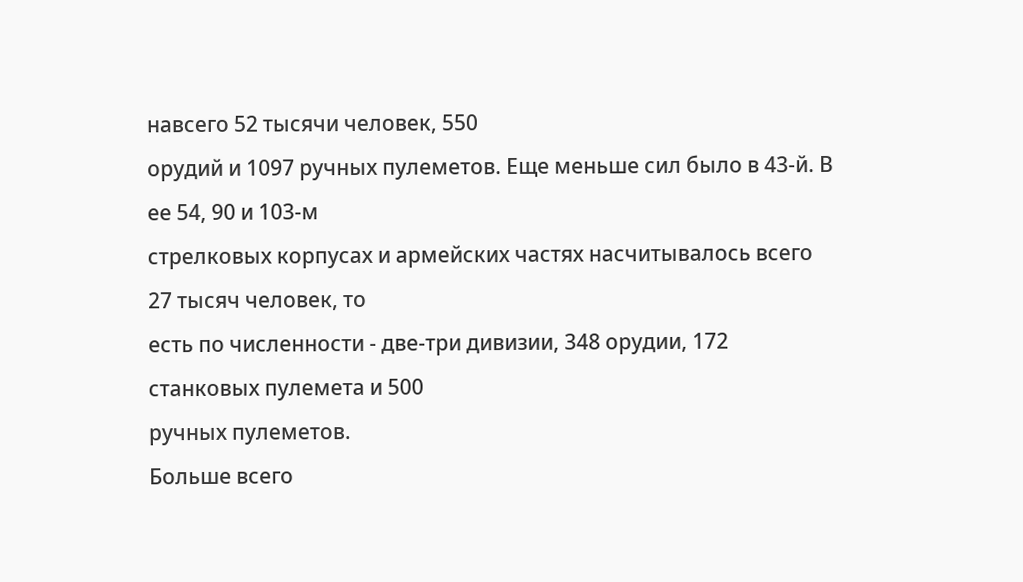навсего 52 тысячи человек, 550
орудий и 1097 ручных пулеметов. Еще меньше сил было в 43-й. В ее 54, 90 и 103-м
стрелковых корпусах и армейских частях насчитывалось всего 27 тысяч человек, то
есть по численности - две-три дивизии, 348 орудии, 172 станковых пулемета и 500
ручных пулеметов.
Больше всего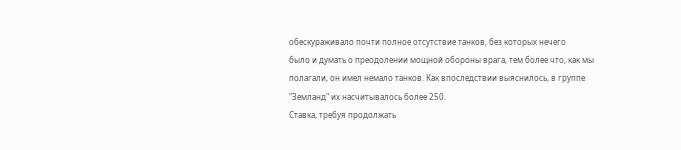обескураживало почти полное отсутствие танков, без которых нечего
было и думать о преодолении мощной обороны врага, тем более что, как мы
полагали, он имел немало танков. Как впоследствии выяснилось, в группе
"Земланд" их насчитывалось более 250.
Ставка, требуя продолжать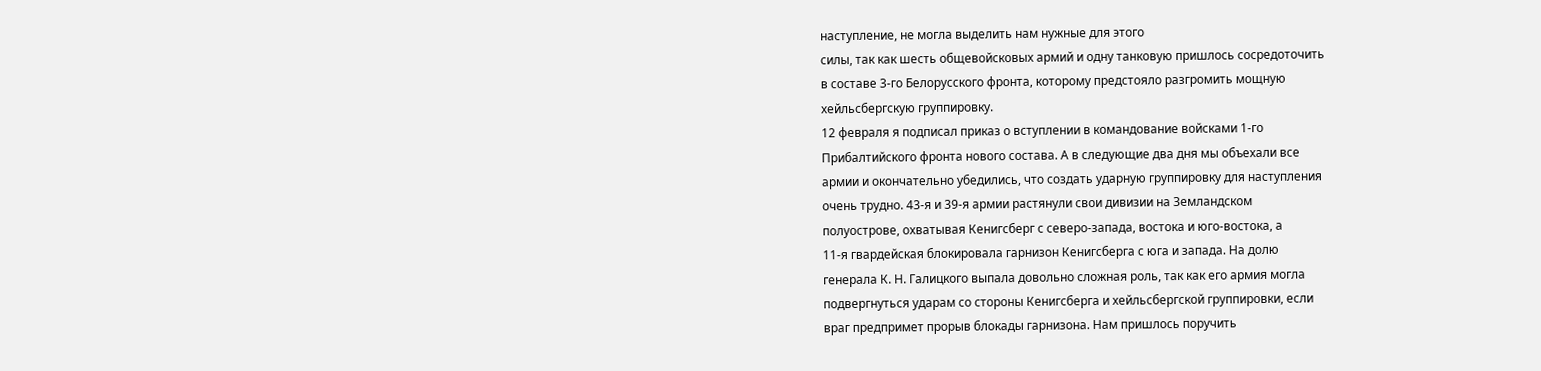наступление, не могла выделить нам нужные для этого
силы, так как шесть общевойсковых армий и одну танковую пришлось сосредоточить
в составе 3-го Белорусского фронта, которому предстояло разгромить мощную
хейльсбергскую группировку.
12 февраля я подписал приказ о вступлении в командование войсками 1-го
Прибалтийского фронта нового состава. А в следующие два дня мы объехали все
армии и окончательно убедились, что создать ударную группировку для наступления
очень трудно. 43-я и 39-я армии растянули свои дивизии на Земландском
полуострове, охватывая Кенигсберг с северо-запада, востока и юго-востока, а
11-я гвардейская блокировала гарнизон Кенигсберга с юга и запада. На долю
генерала К. Н. Галицкого выпала довольно сложная роль, так как его армия могла
подвергнуться ударам со стороны Кенигсберга и хейльсбергской группировки, если
враг предпримет прорыв блокады гарнизона. Нам пришлось поручить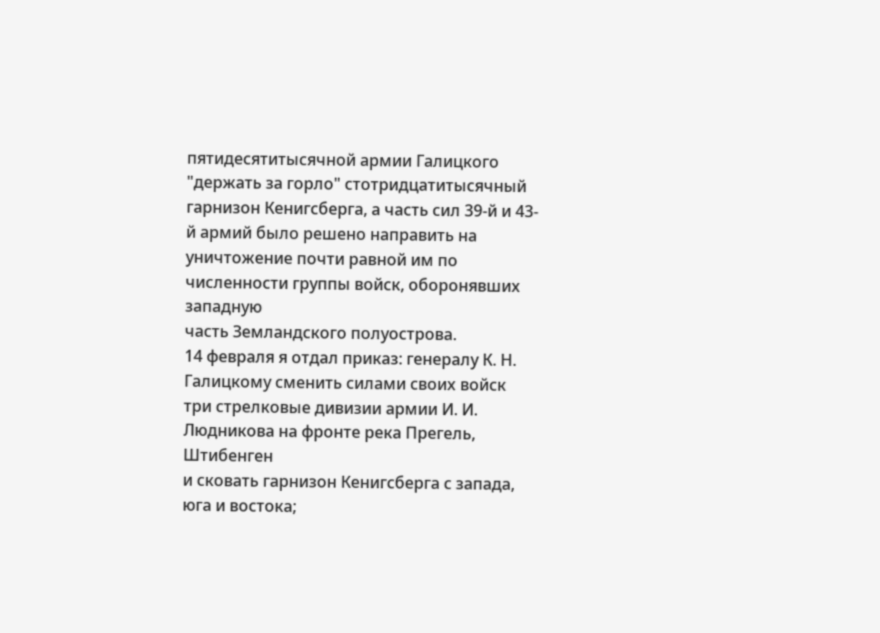пятидесятитысячной армии Галицкого "держать за горло" стотридцатитысячный
гарнизон Кенигсберга, а часть сил 39-й и 43-й армий было решено направить на
уничтожение почти равной им по численности группы войск, оборонявших западную
часть Земландского полуострова.
14 февраля я отдал приказ: генералу К. Н. Галицкому сменить силами своих войск
три стрелковые дивизии армии И. И. Людникова на фронте река Прегель, Штибенген
и сковать гарнизон Кенигсберга с запада, юга и востока;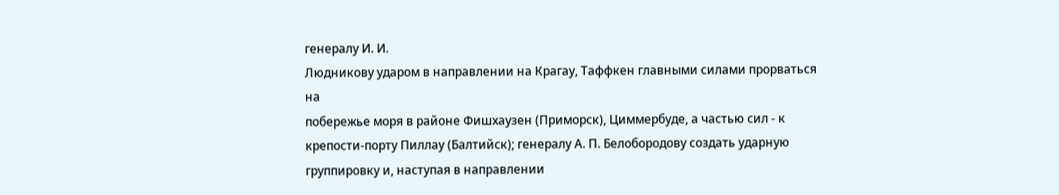генералу И. И.
Людникову ударом в направлении на Крагау, Таффкен главными силами прорваться на
побережье моря в районе Фишхаузен (Приморск), Циммербуде, а частью сил - к
крепости-порту Пиллау (Балтийск); генералу А. П. Белобородову создать ударную
группировку и, наступая в направлении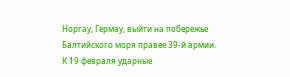Норгау, Гермау, выйти на побережье
Балтийского моря правее 39-й армии.
К 19 февраля ударные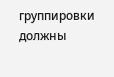группировки должны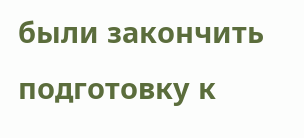были закончить подготовку к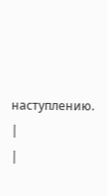наступлению.
|
|